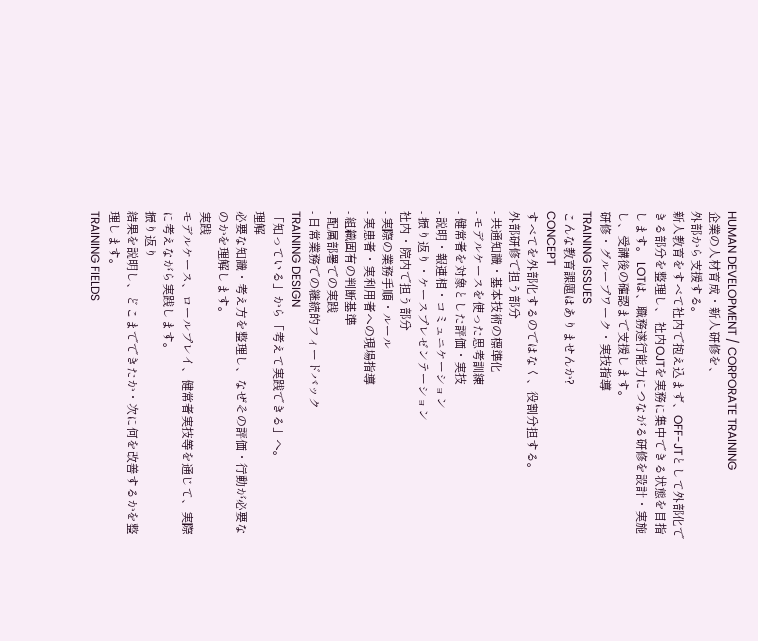HUMAN DEVELOPMENT / CORPORATE TRAINING
企業の人材育成・新人研修を、
外部から支援する。
新人教育をすべて社内で抱え込まず、OFF-JTとして外部化できる部分を整理し、 社内OJTを実務に集中できる状態を目指します。 LOTは、職務遂行能力につながる研修を設計・実施し、受講後の確認まで支援します。
研修・グループワーク・実技指導
TRAINING ISSUES
こんな教育課題はありませんか?
CONCEPT
すべてを外部化するのではなく、役割分担する。
外部研修で担う部分
- 共通知識・基本技術の標準化
- モデルケースを使った思考訓練
- 健常者を対象とした評価・実技
- 説明・報連相・コミュニケーション
- 振り返り・ケースプレゼンテーション
社内・院内で担う部分
- 実際の業務手順・ルール
- 実患者・実利用者への現場指導
- 組織固有の判断基準
- 配属部署での実践
- 日常業務での継続的フィードバック
TRAINING DESIGN
「知っている」から「考えて実践できる」へ。
理解
必要な知識・考え方を整理し、なぜその評価・行動が必要なのかを理解します。
実践
モデルケース、ロールプレイ、健常者実技等を通じて、実際に考えながら実践します。
振り返り
結果を説明し、どこまでできたか・次に何を改善するかを整理します。
TRAINING FIELDS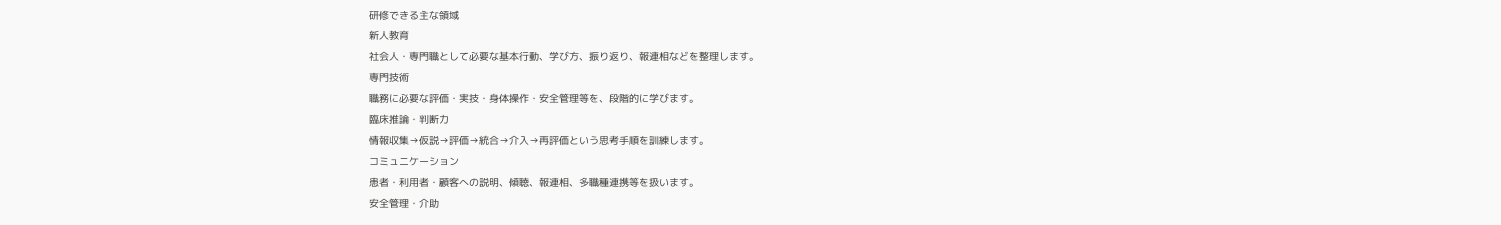研修できる主な領域
新人教育
社会人・専門職として必要な基本行動、学び方、振り返り、報連相などを整理します。
専門技術
職務に必要な評価・実技・身体操作・安全管理等を、段階的に学びます。
臨床推論・判断力
情報収集→仮説→評価→統合→介入→再評価という思考手順を訓練します。
コミュニケーション
患者・利用者・顧客への説明、傾聴、報連相、多職種連携等を扱います。
安全管理・介助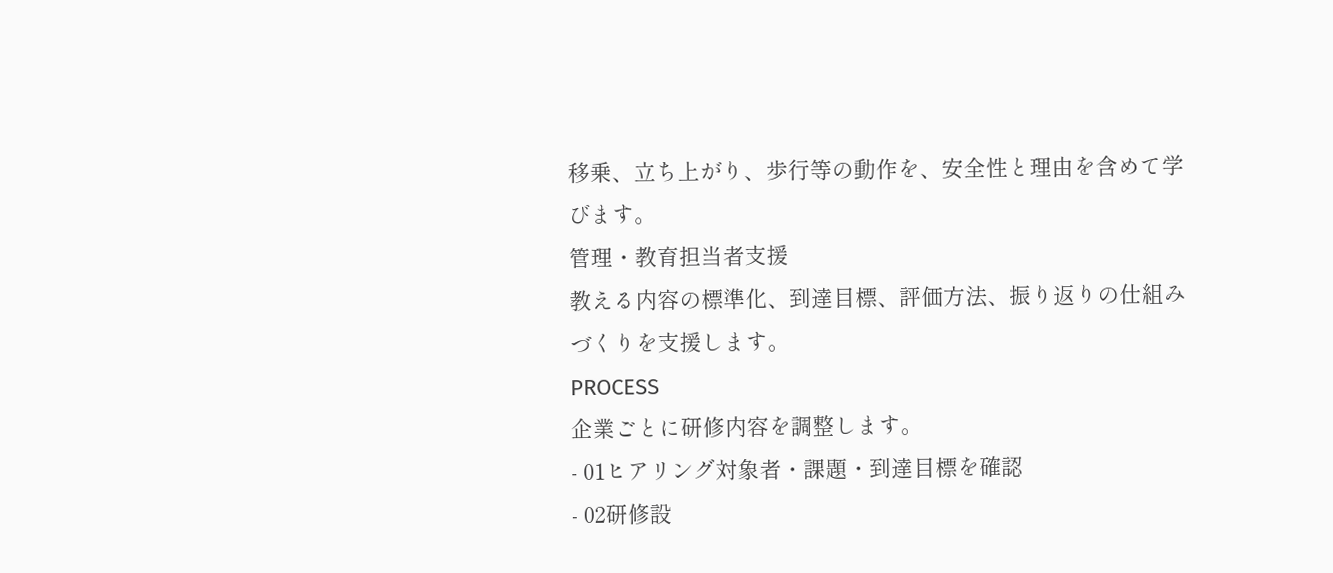移乗、立ち上がり、歩行等の動作を、安全性と理由を含めて学びます。
管理・教育担当者支援
教える内容の標準化、到達目標、評価方法、振り返りの仕組みづくりを支援します。
PROCESS
企業ごとに研修内容を調整します。
- 01ヒアリング対象者・課題・到達目標を確認
- 02研修設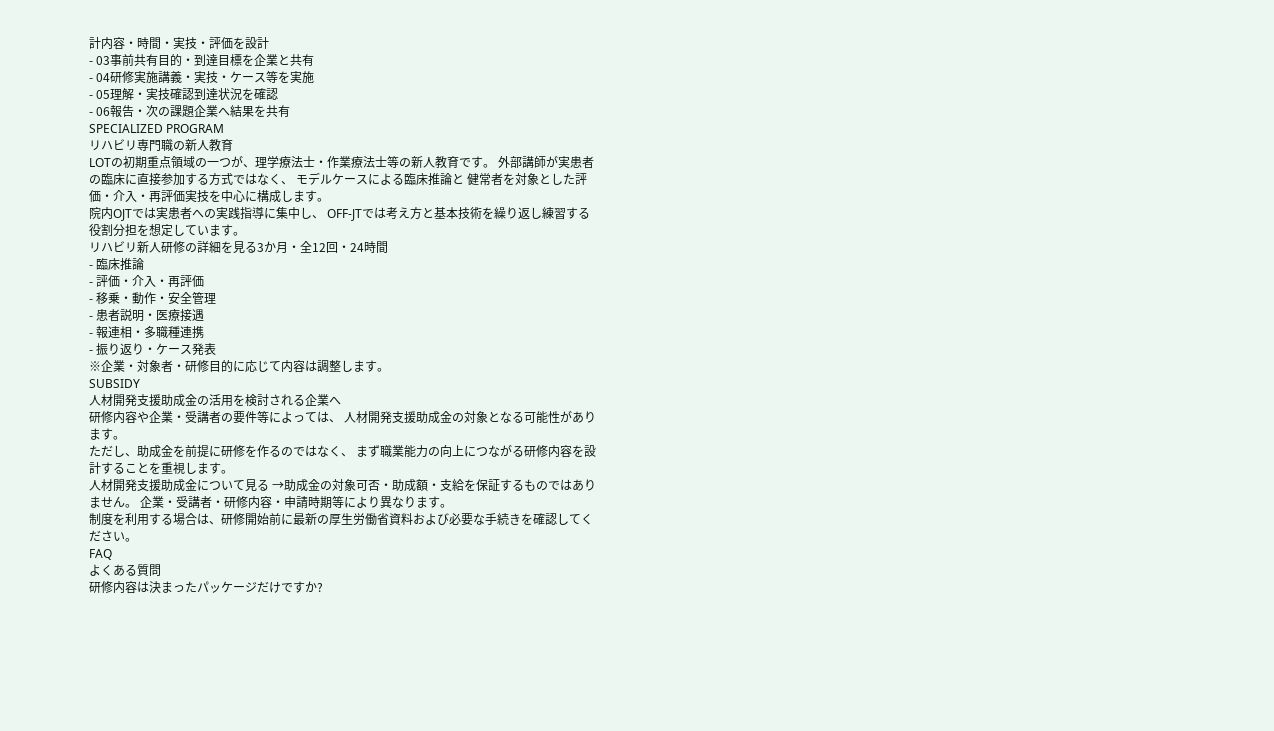計内容・時間・実技・評価を設計
- 03事前共有目的・到達目標を企業と共有
- 04研修実施講義・実技・ケース等を実施
- 05理解・実技確認到達状況を確認
- 06報告・次の課題企業へ結果を共有
SPECIALIZED PROGRAM
リハビリ専門職の新人教育
LOTの初期重点領域の一つが、理学療法士・作業療法士等の新人教育です。 外部講師が実患者の臨床に直接参加する方式ではなく、 モデルケースによる臨床推論と 健常者を対象とした評価・介入・再評価実技を中心に構成します。
院内OJTでは実患者への実践指導に集中し、 OFF-JTでは考え方と基本技術を繰り返し練習する役割分担を想定しています。
リハビリ新人研修の詳細を見る3か月・全12回・24時間
- 臨床推論
- 評価・介入・再評価
- 移乗・動作・安全管理
- 患者説明・医療接遇
- 報連相・多職種連携
- 振り返り・ケース発表
※企業・対象者・研修目的に応じて内容は調整します。
SUBSIDY
人材開発支援助成金の活用を検討される企業へ
研修内容や企業・受講者の要件等によっては、 人材開発支援助成金の対象となる可能性があります。
ただし、助成金を前提に研修を作るのではなく、 まず職業能力の向上につながる研修内容を設計することを重視します。
人材開発支援助成金について見る →助成金の対象可否・助成額・支給を保証するものではありません。 企業・受講者・研修内容・申請時期等により異なります。
制度を利用する場合は、研修開始前に最新の厚生労働省資料および必要な手続きを確認してください。
FAQ
よくある質問
研修内容は決まったパッケージだけですか?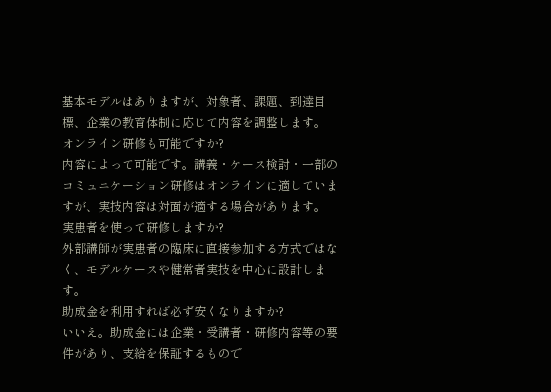基本モデルはありますが、対象者、課題、到達目標、企業の教育体制に応じて内容を調整します。
オンライン研修も可能ですか?
内容によって可能です。講義・ケース検討・一部のコミュニケーション研修はオンラインに適していますが、実技内容は対面が適する場合があります。
実患者を使って研修しますか?
外部講師が実患者の臨床に直接参加する方式ではなく、モデルケースや健常者実技を中心に設計します。
助成金を利用すれば必ず安くなりますか?
いいえ。助成金には企業・受講者・研修内容等の要件があり、支給を保証するもので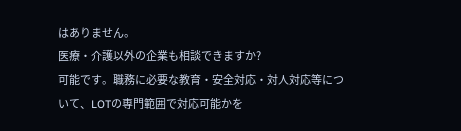はありません。
医療・介護以外の企業も相談できますか?
可能です。職務に必要な教育・安全対応・対人対応等について、LOTの専門範囲で対応可能かを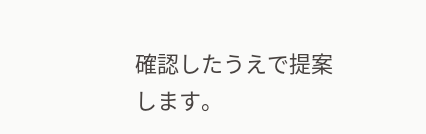確認したうえで提案します。